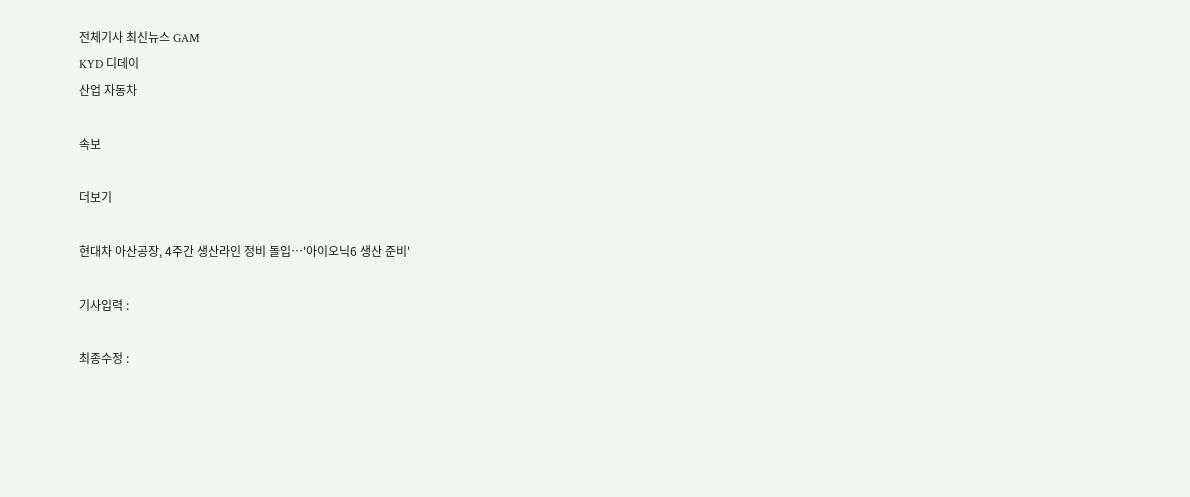전체기사 최신뉴스 GAM
KYD 디데이
산업 자동차

속보

더보기

현대차 아산공장, 4주간 생산라인 정비 돌입…'아이오닉6 생산 준비'

기사입력 :

최종수정 :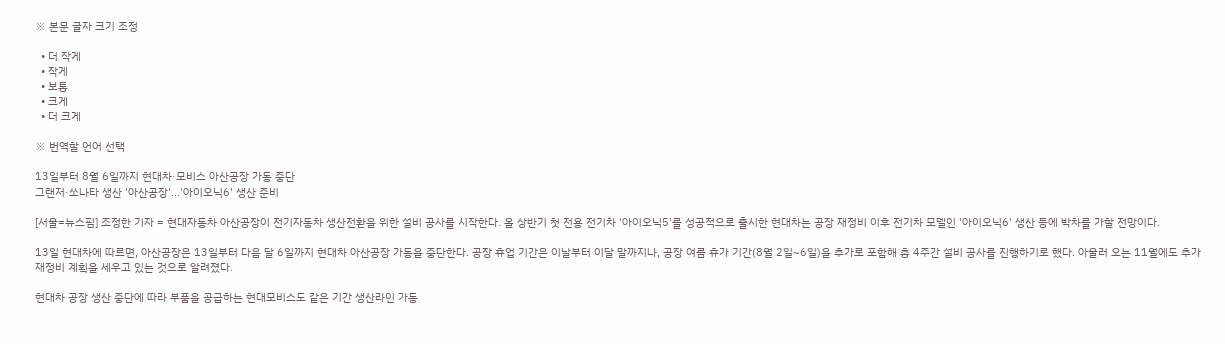※ 본문 글자 크기 조정

  • 더 작게
  • 작게
  • 보통
  • 크게
  • 더 크게

※ 번역할 언어 선택

13일부터 8월 6일까지 현대차·모비스 아산공장 가동 중단
그랜저·쏘나타 생산 '아산공장'...'아이오닉6' 생산 준비

[서울=뉴스핌] 조정한 기자 = 현대자동차 아산공장이 전기자동차 생산전환을 위한 설비 공사를 시작한다. 올 상반기 첫 전용 전기차 '아이오닉5'를 성공적으로 출시한 현대차는 공장 재정비 이후 전기차 모델인 '아이오닉6' 생산 등에 박차를 가할 전망이다.

13일 현대차에 따르면, 아산공장은 13일부터 다음 달 6일까지 현대차 아산공장 가동을 중단한다. 공장 휴업 기간은 이날부터 이달 말까지나, 공장 여름 휴가 기간(8월 2일~6일)을 추가로 포함해 총 4주간 설비 공사를 진행하기로 했다. 아울러 오는 11월에도 추가 재정비 계획을 세우고 있는 것으로 알려졌다.

현대차 공장 생산 중단에 따라 부품을 공급하는 현대모비스도 같은 기간 생산라인 가동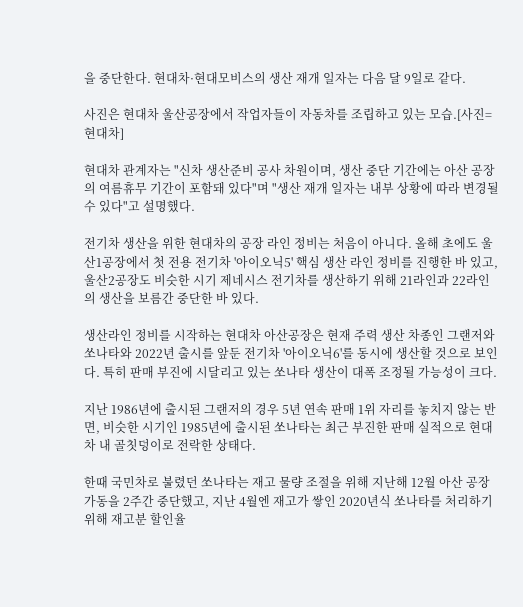을 중단한다. 현대차·현대모비스의 생산 재개 일자는 다음 달 9일로 같다.

사진은 현대차 울산공장에서 작업자들이 자동차를 조립하고 있는 모습.[사진=현대차]

현대차 관계자는 "신차 생산준비 공사 차원이며, 생산 중단 기간에는 아산 공장의 여름휴무 기간이 포함돼 있다"며 "생산 재개 일자는 내부 상황에 따라 변경될 수 있다"고 설명했다.

전기차 생산을 위한 현대차의 공장 라인 정비는 처음이 아니다. 올해 초에도 울산1공장에서 첫 전용 전기차 '아이오닉5' 핵심 생산 라인 정비를 진행한 바 있고, 울산2공장도 비슷한 시기 제네시스 전기차를 생산하기 위해 21라인과 22라인의 생산을 보름간 중단한 바 있다.

생산라인 정비를 시작하는 현대차 아산공장은 현재 주력 생산 차종인 그랜저와 쏘나타와 2022년 출시를 앞둔 전기차 '아이오닉6'를 동시에 생산할 것으로 보인다. 특히 판매 부진에 시달리고 있는 쏘나타 생산이 대폭 조정될 가능성이 크다.

지난 1986년에 출시된 그랜저의 경우 5년 연속 판매 1위 자리를 놓치지 않는 반면, 비슷한 시기인 1985년에 출시된 쏘나타는 최근 부진한 판매 실적으로 현대차 내 골칫덩이로 전락한 상태다.

한때 국민차로 불렸던 쏘나타는 재고 물량 조절을 위해 지난해 12월 아산 공장 가동을 2주간 중단했고, 지난 4월엔 재고가 쌓인 2020년식 쏘나타를 처리하기 위해 재고분 할인율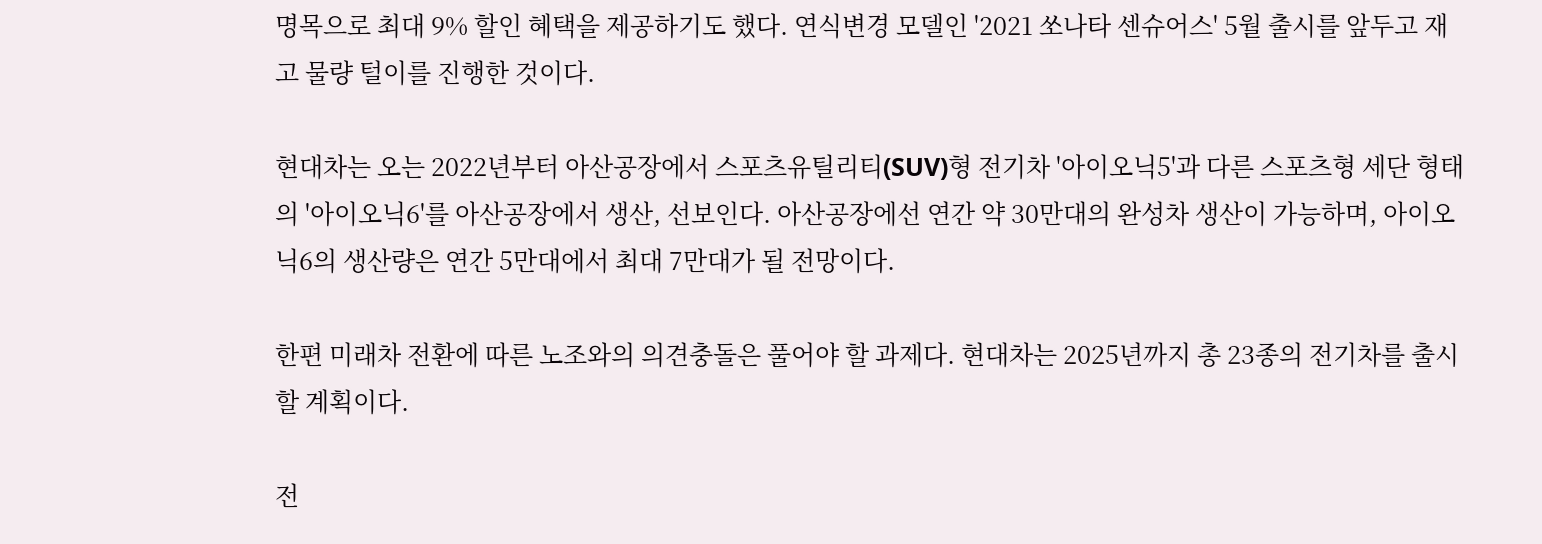명목으로 최대 9% 할인 혜택을 제공하기도 했다. 연식변경 모델인 '2021 쏘나타 센슈어스' 5월 출시를 앞두고 재고 물량 털이를 진행한 것이다.

현대차는 오는 2022년부터 아산공장에서 스포츠유틸리티(SUV)형 전기차 '아이오닉5'과 다른 스포츠형 세단 형태의 '아이오닉6'를 아산공장에서 생산, 선보인다. 아산공장에선 연간 약 30만대의 완성차 생산이 가능하며, 아이오닉6의 생산량은 연간 5만대에서 최대 7만대가 될 전망이다.

한편 미래차 전환에 따른 노조와의 의견충돌은 풀어야 할 과제다. 현대차는 2025년까지 총 23종의 전기차를 출시할 계획이다.

전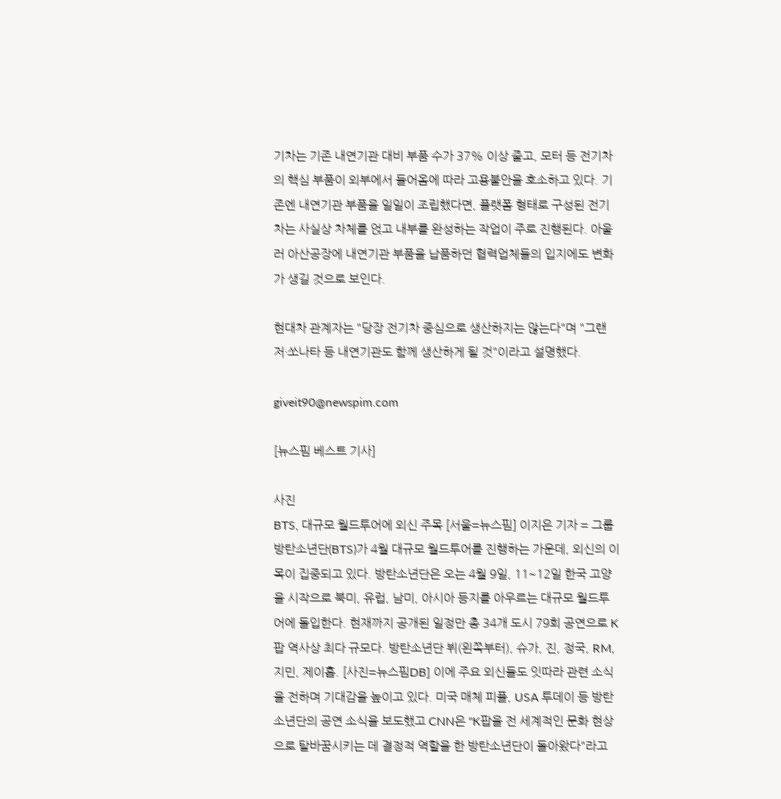기차는 기존 내연기관 대비 부품 수가 37% 이상 줄고, 모터 등 전기차의 핵심 부품이 외부에서 들어옴에 따라 고용불안을 호소하고 있다. 기존엔 내연기관 부품을 일일이 조립했다면, 플랫폼 형태로 구성된 전기차는 사실상 차체를 얹고 내부를 완성하는 작업이 주로 진행된다. 아울러 아산공장에 내연기관 부품을 납품하던 협력업체들의 입지에도 변화가 생길 것으로 보인다.

현대차 관계자는 "당장 전기차 중심으로 생산하지는 않는다"며 "그랜저·쏘나타 등 내연기관도 함께 생산하게 될 것"이라고 설명했다.

giveit90@newspim.com

[뉴스핌 베스트 기사]

사진
BTS, 대규모 월드투어에 외신 주목 [서울=뉴스핌] 이지은 기자 = 그룹 방탄소년단(BTS)가 4월 대규모 월드투어를 진행하는 가운데, 외신의 이목이 집중되고 있다. 방탄소년단은 오는 4월 9일, 11~12일 한국 고양을 시작으로 북미, 유럽, 남미, 아시아 등지를 아우르는 대규모 월드투어에 돌입한다. 현재까지 공개된 일정만 총 34개 도시 79회 공연으로 K팝 역사상 최다 규모다. 방탄소년단 뷔(왼쪽부터), 슈가, 진, 정국, RM, 지민, 제이홉. [사진=뉴스핌DB] 이에 주요 외신들도 잇따라 관련 소식을 전하며 기대감을 높이고 있다. 미국 매체 피플, USA 투데이 등 방탄소년단의 공연 소식을 보도했고 CNN은 "K팝을 전 세계적인 문화 현상으로 탈바꿈시키는 데 결정적 역할을 한 방탄소년단이 돌아왔다"라고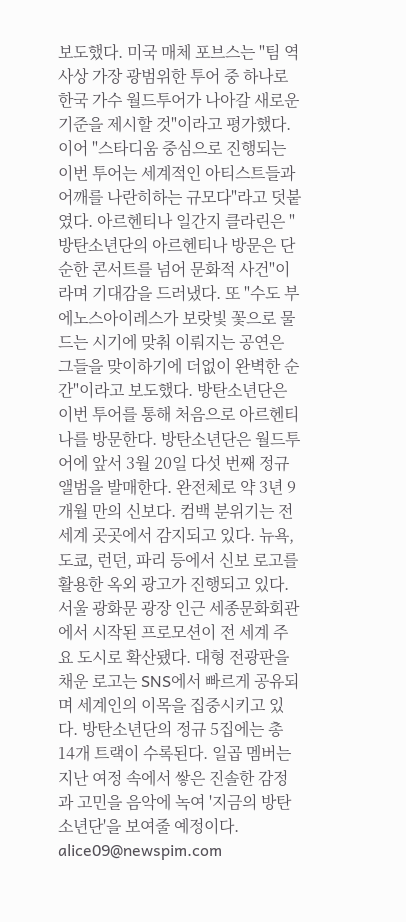보도했다. 미국 매체 포브스는 "팀 역사상 가장 광범위한 투어 중 하나로 한국 가수 월드투어가 나아갈 새로운 기준을 제시할 것"이라고 평가했다. 이어 "스타디움 중심으로 진행되는 이번 투어는 세계적인 아티스트들과 어깨를 나란히하는 규모다"라고 덧붙였다. 아르헨티나 일간지 클라린은 "방탄소년단의 아르헨티나 방문은 단순한 콘서트를 넘어 문화적 사건"이라며 기대감을 드러냈다. 또 "수도 부에노스아이레스가 보랏빛 꽃으로 물드는 시기에 맞춰 이뤄지는 공연은 그들을 맞이하기에 더없이 완벽한 순간"이라고 보도했다. 방탄소년단은 이번 투어를 통해 처음으로 아르헨티나를 방문한다. 방탄소년단은 월드투어에 앞서 3월 20일 다섯 번째 정규 앨범을 발매한다. 완전체로 약 3년 9개월 만의 신보다. 컴백 분위기는 전 세계 곳곳에서 감지되고 있다. 뉴욕, 도쿄, 런던, 파리 등에서 신보 로고를 활용한 옥외 광고가 진행되고 있다. 서울 광화문 광장 인근 세종문화회관에서 시작된 프로모션이 전 세계 주요 도시로 확산됐다. 대형 전광판을 채운 로고는 SNS에서 빠르게 공유되며 세계인의 이목을 집중시키고 있다. 방탄소년단의 정규 5집에는 총 14개 트랙이 수록된다. 일곱 멤버는 지난 여정 속에서 쌓은 진솔한 감정과 고민을 음악에 녹여 '지금의 방탄소년단'을 보여줄 예정이다. alice09@newspim.com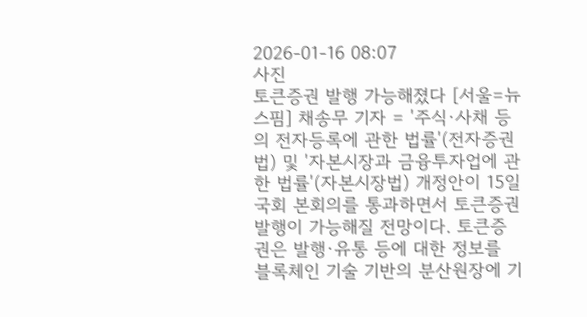2026-01-16 08:07
사진
토큰증권 발행 가능해졌다 [서울=뉴스핌] 채송무 기자 = '주식·사채 등의 전자등록에 관한 법률'(전자증권법) 및 '자본시장과 금융투자업에 관한 법률'(자본시장법) 개정안이 15일 국회 본회의를 통과하면서 토큰증권 발행이 가능해질 전망이다. 토큰증권은 발행·유통 등에 대한 정보를 블록체인 기술 기반의 분산원장에 기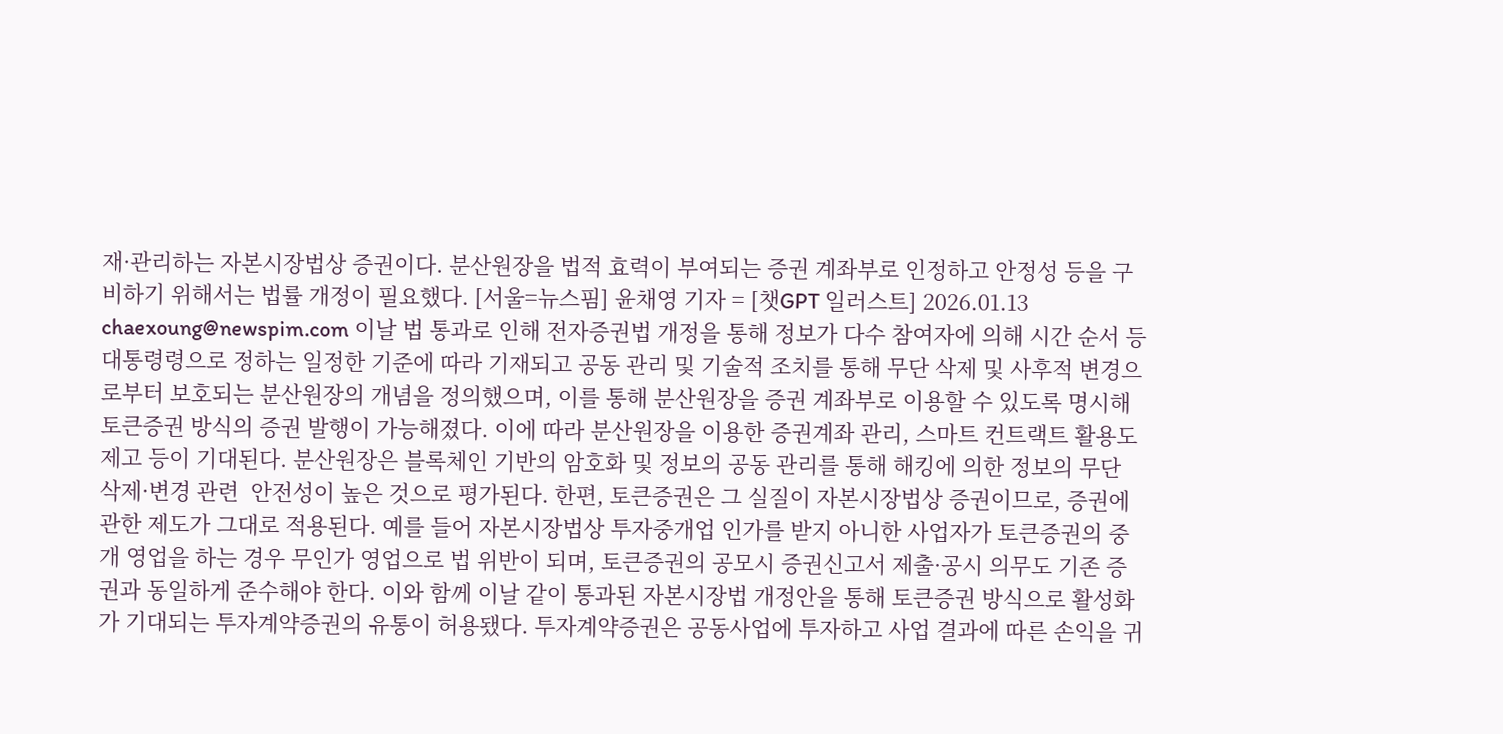재·관리하는 자본시장법상 증권이다. 분산원장을 법적 효력이 부여되는 증권 계좌부로 인정하고 안정성 등을 구비하기 위해서는 법률 개정이 필요했다. [서울=뉴스핌] 윤채영 기자 = [챗GPT 일러스트] 2026.01.13 chaexoung@newspim.com 이날 법 통과로 인해 전자증권법 개정을 통해 정보가 다수 참여자에 의해 시간 순서 등 대통령령으로 정하는 일정한 기준에 따라 기재되고 공동 관리 및 기술적 조치를 통해 무단 삭제 및 사후적 변경으로부터 보호되는 분산원장의 개념을 정의했으며, 이를 통해 분산원장을 증권 계좌부로 이용할 수 있도록 명시해 토큰증권 방식의 증권 발행이 가능해졌다. 이에 따라 분산원장을 이용한 증권계좌 관리, 스마트 컨트랙트 활용도 제고 등이 기대된다. 분산원장은 블록체인 기반의 암호화 및 정보의 공동 관리를 통해 해킹에 의한 정보의 무단 삭제·변경 관련  안전성이 높은 것으로 평가된다. 한편, 토큰증권은 그 실질이 자본시장법상 증권이므로, 증권에 관한 제도가 그대로 적용된다. 예를 들어 자본시장법상 투자중개업 인가를 받지 아니한 사업자가 토큰증권의 중개 영업을 하는 경우 무인가 영업으로 법 위반이 되며, 토큰증권의 공모시 증권신고서 제출·공시 의무도 기존 증권과 동일하게 준수해야 한다. 이와 함께 이날 같이 통과된 자본시장법 개정안을 통해 토큰증권 방식으로 활성화가 기대되는 투자계약증권의 유통이 허용됐다. 투자계약증권은 공동사업에 투자하고 사업 결과에 따른 손익을 귀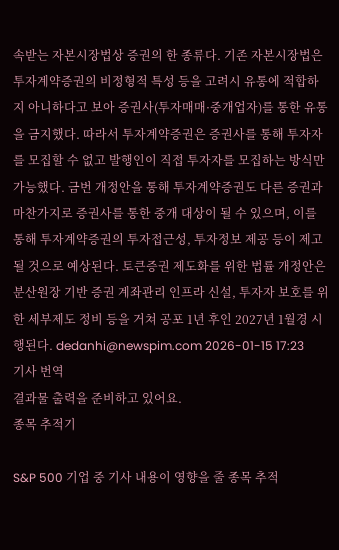속받는 자본시장법상 증권의 한 종류다. 기존 자본시장법은 투자계약증권의 비정형적 특성 등을 고려시 유통에 적합하지 아니하다고 보아 증권사(투자매매·중개업자)를 통한 유통을 금지했다. 따라서 투자계약증권은 증권사를 통해 투자자를 모집할 수 없고 발행인이 직접 투자자를 모집하는 방식만 가능했다. 금번 개정안을 통해 투자계약증권도 다른 증권과 마찬가지로 증권사를 통한 중개 대상이 될 수 있으며, 이를 통해 투자계약증권의 투자접근성, 투자정보 제공 등이 제고될 것으로 예상된다. 토큰증권 제도화를 위한 법률 개정안은 분산원장 기반 증권 계좌관리 인프라 신설, 투자자 보호를 위한 세부제도 정비 등을 거쳐 공포 1년 후인 2027년 1월경 시행된다. dedanhi@newspim.com 2026-01-15 17:23
기사 번역
결과물 출력을 준비하고 있어요.
종목 추적기

S&P 500 기업 중 기사 내용이 영향을 줄 종목 추적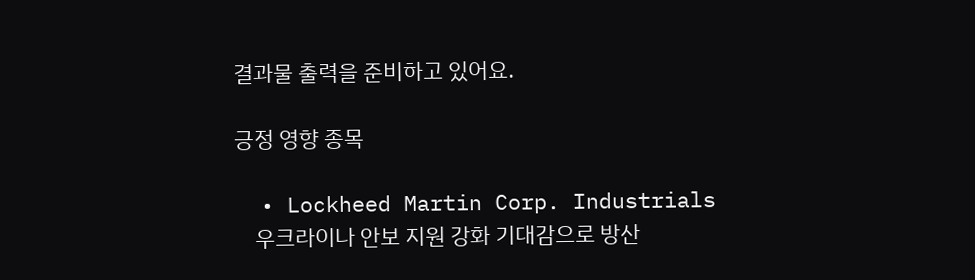결과물 출력을 준비하고 있어요.

긍정 영향 종목

  • Lockheed Martin Corp. Industrials
    우크라이나 안보 지원 강화 기대감으로 방산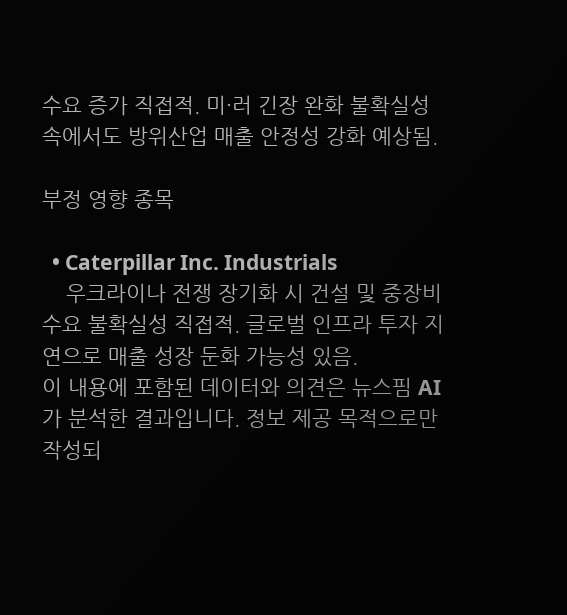수요 증가 직접적. 미·러 긴장 완화 불확실성 속에서도 방위산업 매출 안정성 강화 예상됨.

부정 영향 종목

  • Caterpillar Inc. Industrials
    우크라이나 전쟁 장기화 시 건설 및 중장비 수요 불확실성 직접적. 글로벌 인프라 투자 지연으로 매출 성장 둔화 가능성 있음.
이 내용에 포함된 데이터와 의견은 뉴스핌 AI가 분석한 결과입니다. 정보 제공 목적으로만 작성되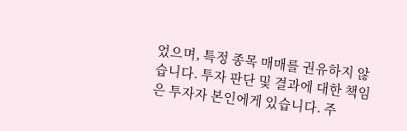었으며, 특정 종목 매매를 권유하지 않습니다. 투자 판단 및 결과에 대한 책임은 투자자 본인에게 있습니다. 주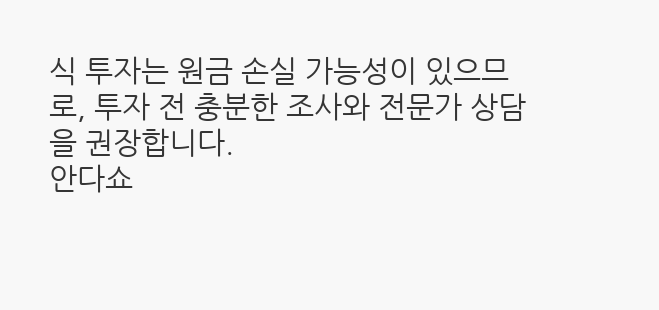식 투자는 원금 손실 가능성이 있으므로, 투자 전 충분한 조사와 전문가 상담을 권장합니다.
안다쇼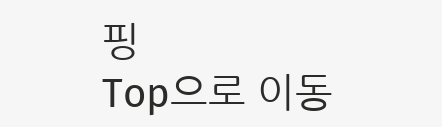핑
Top으로 이동